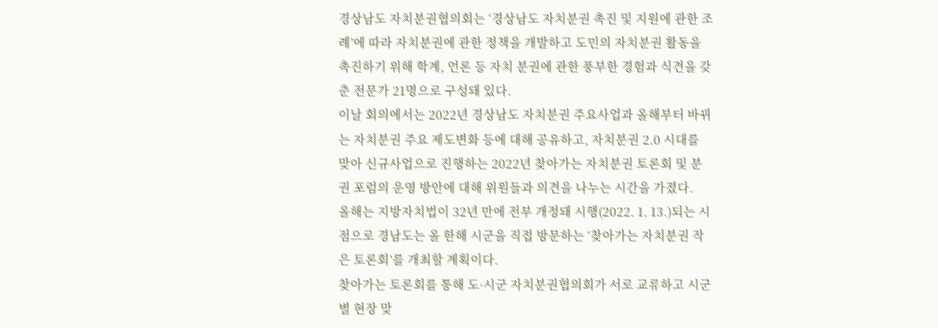경상남도 자치분권협의회는 ‘경상남도 자치분권 촉진 및 지원에 관한 조례’에 따라 자치분권에 관한 정책을 개발하고 도민의 자치분권 활동을 촉진하기 위해 학계, 언론 등 자치 분권에 관한 풍부한 경험과 식견을 갖춘 전문가 21명으로 구성돼 있다.
이날 회의에서는 2022년 경상남도 자치분권 주요사업과 올해부터 바뀌는 자치분권 주요 제도변화 등에 대해 공유하고, 자치분권 2.0 시대를 맞아 신규사업으로 진행하는 2022년 찾아가는 자치분권 토론회 및 분권 포럼의 운영 방안에 대해 위원들과 의견을 나누는 시간을 가졌다.
올해는 지방자치법이 32년 만에 전부 개정돼 시행(2022. 1. 13.)되는 시점으로 경남도는 올 한해 시군을 직접 방문하는 ‘찾아가는 자치분권 작은 토론회’를 개최할 계획이다.
찾아가는 토론회를 통해 도·시군 자치분권협의회가 서로 교류하고 시군별 현장 맞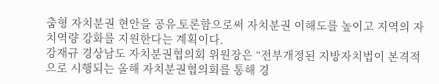춤형 자치분권 현안을 공유․토론함으로써 자치분권 이해도를 높이고 지역의 자치역량 강화를 지원한다는 계획이다.
강재규 경상남도 자치분권협의회 위원장은 “전부개정된 지방자치법이 본격적으로 시행되는 올해 자치분권협의회를 통해 경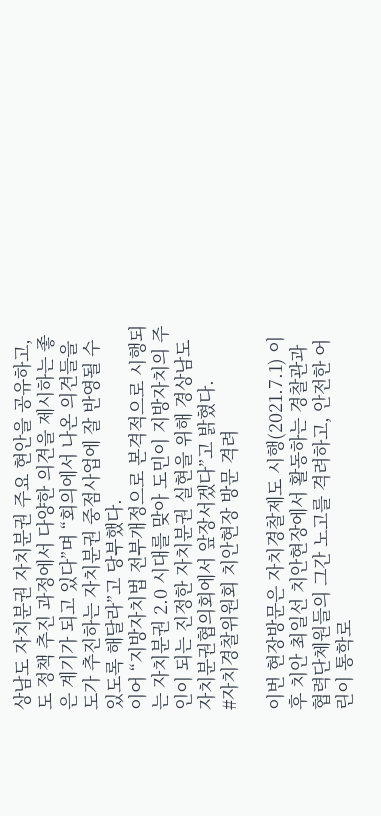상남도 자치분권 자치분권 주요 현안을 공유하고, 도 정책 추진 과정에서 다양한 의견을 제시하는 좋은 계기가 되고 있다”며 “회의에서 나온 의견들을 도가 추진하는 자치분권 중점사업에 잘 반영될 수 있도록 해달라”고 당부했다.
이어 “지방자치법 전부개정으로 본격적으로 시행되는 자치분권 2.0 시대를 맞아 도민이 지방자치의 주인이 되는 진정한 자치분권 실현을 위해 경상남도 자치분권협의회에서 앞장서겠다”고 밝혔다.
#자치경찰위원회 치안현장 방문 격려

이번 현장방문은 자치경찰제도 시행(2021.7.1) 이후 치안 최일선 치안현장에서 활동하는 경찰관과 협력단체원들의 그간 노고를 격려하고, 안전한 어린이 통학로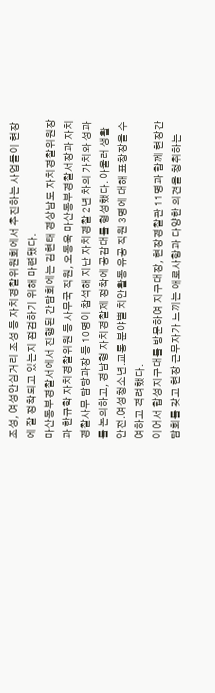조성, 여성안심거리 조성 등 자치경찰위원회에서 추진하는 사업들이 현장에 잘 정착되고 있는지 점검하기 위해 마련됐다.
마산동부경찰서에서 진행된 간담회에는 김현태 경상남도 자치경찰위원장과 한규학 자치경찰위원 등 사무국 직원, 오동욱 마산동부경찰서장과 자치경찰사무 담당과장 등 10명이 참석해 지난 자치경찰 2년 차의 가치와 성과를 논의하고, 경남형 자치경찰제 정착에 공감대를 형성했다. 아울러 생활안전․여성청소년․교통 분야별 치안활동 유공 직원 3명에 대해 표창장을 수여하고 격려했다.
이어서 합성지구대를 방문하여 지구대장, 현장경찰관 11명과 함께 현장간담회를 갖고 현장 근무자가 느끼는 애로사항과 다양한 의견을 청취하는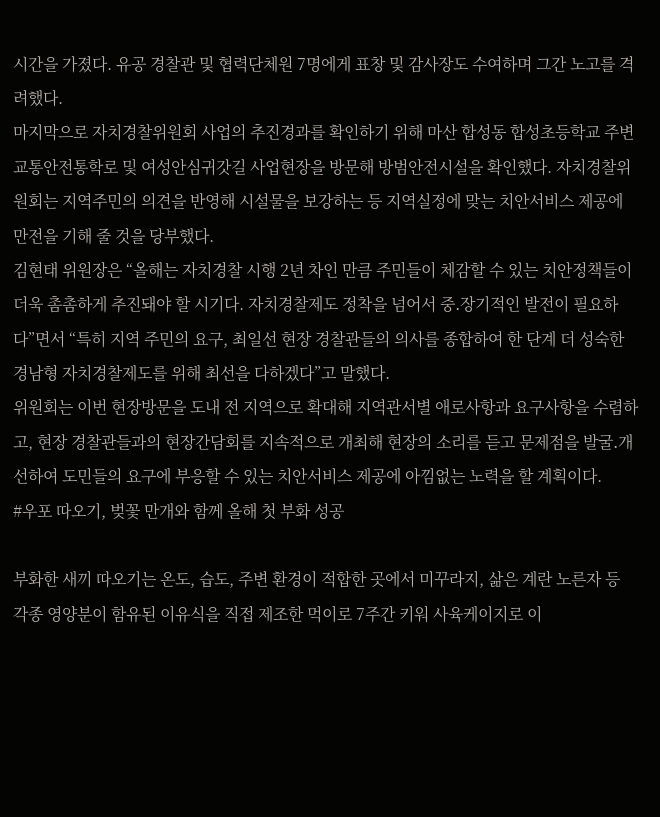시간을 가졌다. 유공 경찰관 및 협력단체원 7명에게 표창 및 감사장도 수여하며 그간 노고를 격려했다.
마지막으로 자치경찰위원회 사업의 추진경과를 확인하기 위해 마산 합성동 합성초등학교 주변 교통안전통학로 및 여성안심귀갓길 사업현장을 방문해 방범안전시설을 확인했다. 자치경찰위원회는 지역주민의 의견을 반영해 시설물을 보강하는 등 지역실정에 맞는 치안서비스 제공에 만전을 기해 줄 것을 당부했다.
김현태 위원장은 “올해는 자치경찰 시행 2년 차인 만큼 주민들이 체감할 수 있는 치안정책들이 더욱 촘촘하게 추진돼야 할 시기다. 자치경찰제도 정착을 넘어서 중․장기적인 발전이 필요하다”면서 “특히 지역 주민의 요구, 최일선 현장 경찰관들의 의사를 종합하여 한 단계 더 성숙한 경남형 자치경찰제도를 위해 최선을 다하겠다”고 말했다.
위원회는 이번 현장방문을 도내 전 지역으로 확대해 지역관서별 애로사항과 요구사항을 수렴하고, 현장 경찰관들과의 현장간담회를 지속적으로 개최해 현장의 소리를 듣고 문제점을 발굴․개선하여 도민들의 요구에 부응할 수 있는 치안서비스 제공에 아낌없는 노력을 할 계획이다.
#우포 따오기, 벚꽃 만개와 함께 올해 첫 부화 성공

부화한 새끼 따오기는 온도, 습도, 주변 환경이 적합한 곳에서 미꾸라지, 삶은 계란 노른자 등 각종 영양분이 함유된 이유식을 직접 제조한 먹이로 7주간 키워 사육케이지로 이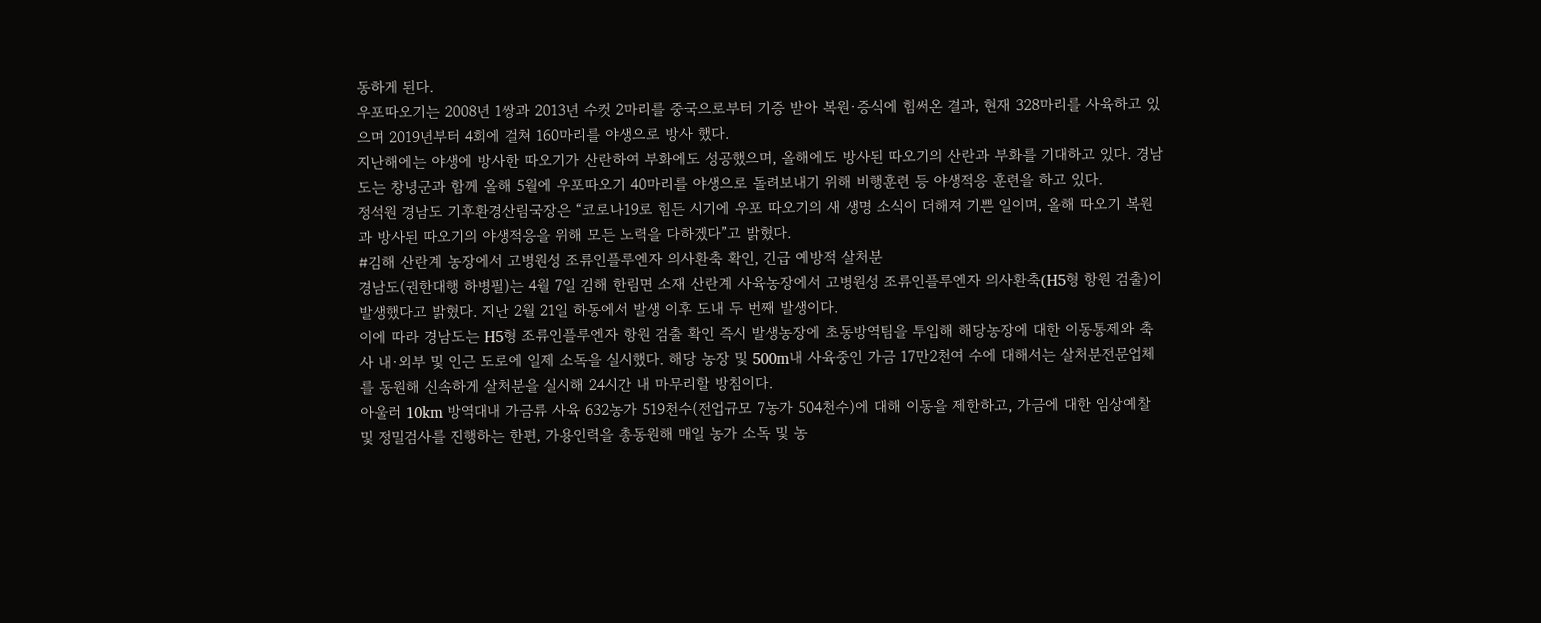동하게 된다.
우포따오기는 2008년 1쌍과 2013년 수컷 2마리를 중국으로부터 기증 받아 복원·증식에 힘써온 결과, 현재 328마리를 사육하고 있으며 2019년부터 4회에 걸쳐 160마리를 야생으로 방사 했다.
지난해에는 야생에 방사한 따오기가 산란하여 부화에도 성공했으며, 올해에도 방사된 따오기의 산란과 부화를 기대하고 있다. 경남도는 창녕군과 함께 올해 5월에 우포따오기 40마리를 야생으로 돌려보내기 위해 비행훈련 등 야생적응 훈련을 하고 있다.
정석원 경남도 기후환경산림국장은 “코로나19로 힘든 시기에 우포 따오기의 새 생명 소식이 더해져 기쁜 일이며, 올해 따오기 복원과 방사된 따오기의 야생적응을 위해 모든 노력을 다하겠다”고 밝혔다.
#김해 산란계 농장에서 고병원성 조류인플루엔자 의사환축 확인, 긴급 예방적 살처분
경남도(권한대행 하병필)는 4월 7일 김해 한림면 소재 산란계 사육농장에서 고병원성 조류인플루엔자 의사환축(H5형 항원 검출)이 발생했다고 밝혔다. 지난 2월 21일 하동에서 발생 이후 도내 두 번째 발생이다.
이에 따라 경남도는 H5형 조류인플루엔자 항원 검출 확인 즉시 발생농장에 초동방역팀을 투입해 해당농장에 대한 이동통제와 축사 내·외부 및 인근 도로에 일제 소독을 실시했다. 해당 농장 및 500m내 사육중인 가금 17만2천여 수에 대해서는 살처분전문업체를 동원해 신속하게 살처분을 실시해 24시간 내 마무리할 방침이다.
아울러 10km 방역대내 가금류 사육 632농가 519천수(전업규모 7농가 504천수)에 대해 이동을 제한하고, 가금에 대한 임상예찰 및 정밀검사를 진행하는 한편, 가용인력을 총동원해 매일 농가 소독 및 농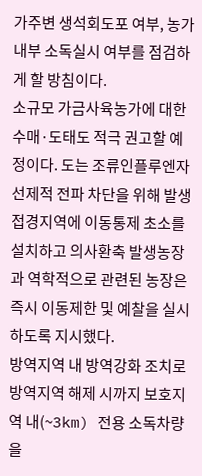가주변 생석회도포 여부, 농가내부 소독실시 여부를 점검하게 할 방침이다.
소규모 가금사육농가에 대한 수매·도태도 적극 권고할 예정이다. 도는 조류인플루엔자 선제적 전파 차단을 위해 발생 접경지역에 이동통제 초소를 설치하고 의사환축 발생농장과 역학적으로 관련된 농장은 즉시 이동제한 및 예찰을 실시하도록 지시했다.
방역지역 내 방역강화 조치로 방역지역 해제 시까지 보호지역 내(~3km) 전용 소독차량을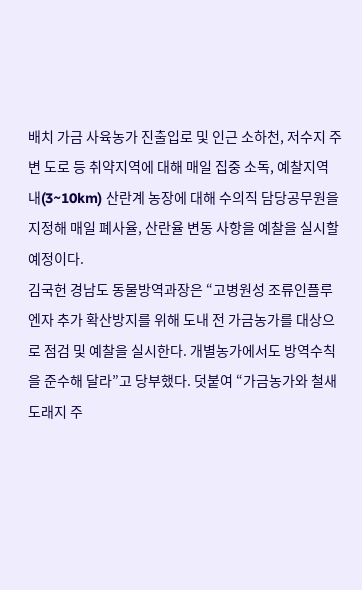배치 가금 사육농가 진출입로 및 인근 소하천, 저수지 주변 도로 등 취약지역에 대해 매일 집중 소독, 예찰지역 내(3~10km) 산란계 농장에 대해 수의직 담당공무원을 지정해 매일 폐사율, 산란율 변동 사항을 예찰을 실시할 예정이다.
김국헌 경남도 동물방역과장은 “고병원성 조류인플루엔자 추가 확산방지를 위해 도내 전 가금농가를 대상으로 점검 및 예찰을 실시한다. 개별농가에서도 방역수칙을 준수해 달라”고 당부했다. 덧붙여 “가금농가와 철새도래지 주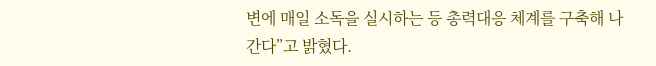변에 매일 소독을 실시하는 등 총력대응 체계를 구축해 나간다”고 밝혔다.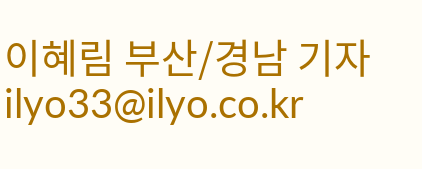이혜림 부산/경남 기자 ilyo33@ilyo.co.kr